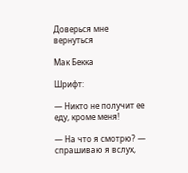Доверься мне
вернуться

Мак Бекка

Шрифт:

— Никто не получит ее еду, кроме меня!

— На что я смотрю? — спрашиваю я вслух,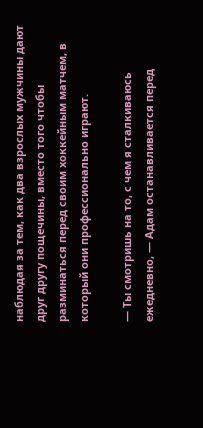наблюдая за тем, как два взрослых мужчины дают друг другу пощечины, вместо того чтобы разминаться перед своим хоккейным матчем, в который они профессионально играют.

— Ты смотришь на то, с чем я сталкиваюсь ежедневно, — Адам останавливается перед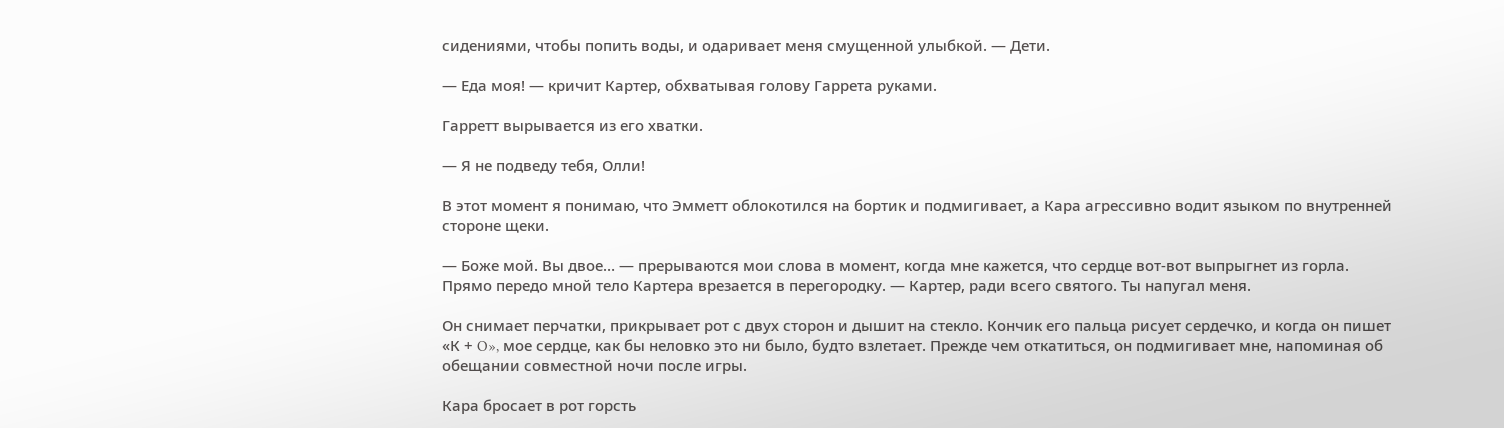сидениями, чтобы попить воды, и одаривает меня смущенной улыбкой. — Дети.

— Еда моя! — кричит Картер, обхватывая голову Гаррета руками.

Гарретт вырывается из его хватки.

— Я не подведу тебя, Олли!

В этот момент я понимаю, что Эмметт облокотился на бортик и подмигивает, а Кара агрессивно водит языком по внутренней стороне щеки.

— Боже мой. Вы двое… — прерываются мои слова в момент, когда мне кажется, что сердце вот-вот выпрыгнет из горла. Прямо передо мной тело Картера врезается в перегородку. — Картер, ради всего святого. Ты напугал меня.

Он снимает перчатки, прикрывает рот с двух сторон и дышит на стекло. Кончик его пальца рисует сердечко, и когда он пишет «К + O», мое сердце, как бы неловко это ни было, будто взлетает. Прежде чем откатиться, он подмигивает мне, напоминая об обещании совместной ночи после игры.

Кара бросает в рот горсть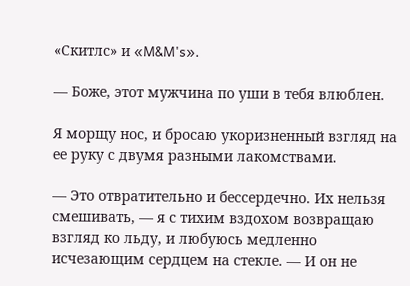«Скитлс» и «M&M's».

— Боже, этот мужчина по уши в тебя влюблен.

Я морщу нос, и бросаю укоризненный взгляд на ее руку с двумя разными лакомствами.

— Это отвратительно и бессердечно. Их нельзя смешивать, — я с тихим вздохом возвращаю взгляд ко льду, и любуюсь медленно исчезающим сердцем на стекле. — И он не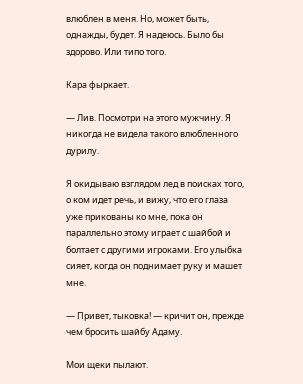влюблен в меня. Но, может быть, однажды, будет. Я надеюсь. Было бы здорово. Или типо того.

Кара фыркает.

— Лив. Посмотри на этого мужчину. Я никогда не видела такого влюбленного дурилу.

Я окидываю взглядом лед в поисках того, о ком идет речь, и вижу, что его глаза уже прикованы ко мне, пока он параллельно этому играет с шайбой и болтает с другими игроками. Его улыбка сияет, когда он поднимает руку и машет мне.

— Привет, тыковка! — кричит он, прежде чем бросить шайбу Адаму.

Мои щеки пылают.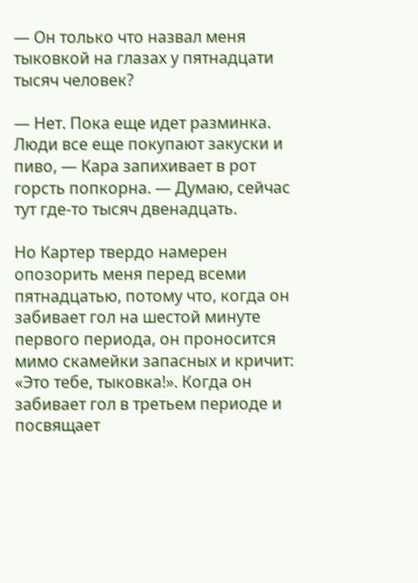— Он только что назвал меня тыковкой на глазах у пятнадцати тысяч человек?

— Нет. Пока еще идет разминка. Люди все еще покупают закуски и пиво, — Кара запихивает в рот горсть попкорна. — Думаю, сейчас тут где-то тысяч двенадцать.

Но Картер твердо намерен опозорить меня перед всеми пятнадцатью, потому что, когда он забивает гол на шестой минуте первого периода, он проносится мимо скамейки запасных и кричит: «Это тебе, тыковка!». Когда он забивает гол в третьем периоде и посвящает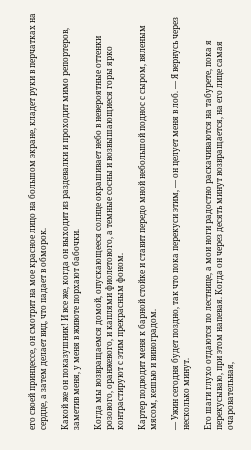его своей принцессе, он смотрит на мое красное лицо на большом экране, кладет руки в перчатках на сердце, а затем делает вид, что падает в обморок.

Какой же он показушник! И все же, когда он выходит из раздевалки и проходит мимо репортеров, заметив меня, у меня в животе порхают бабочки.

Когда мы возвращаемся домой, опускающееся солнце окрашивает небо в невероятные оттенки розового, оранжевого, и каплями фиолетового, а темные сосны и возвышающиеся горы ярко контрастируют с этим прекрасным фоном.

Картер подводит меня к барной стойке и ставит передо мной небольшой поднос с сыром, вяленым мясом, кешью и виноградом.

— Ужин сегодня будет поздно, так что пока перекуси этим, — он целует меня в лоб. — Я вернусь через несколько минут.

Его шаги глухо отдаются по лестнице, а мои ноги радостно раскачиваются на табурете, пока я перекусываю, при этом напевая. Когда он через десять минут возвращается, на его лице самая очаровательная,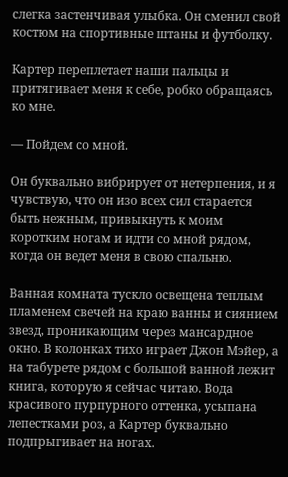слегка застенчивая улыбка. Он сменил свой костюм на спортивные штаны и футболку.

Картер переплетает наши пальцы и притягивает меня к себе, робко обращаясь ко мне.

— Пойдем со мной.

Он буквально вибрирует от нетерпения, и я чувствую, что он изо всех сил старается быть нежным, привыкнуть к моим коротким ногам и идти со мной рядом, когда он ведет меня в свою спальню.

Ванная комната тускло освещена теплым пламенем свечей на краю ванны и сиянием звезд, проникающим через мансардное окно. В колонках тихо играет Джон Мэйер, а на табурете рядом с большой ванной лежит книга, которую я сейчас читаю. Вода красивого пурпурного оттенка, усыпана лепестками роз, а Картер буквально подпрыгивает на ногах.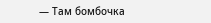— Там бомбочка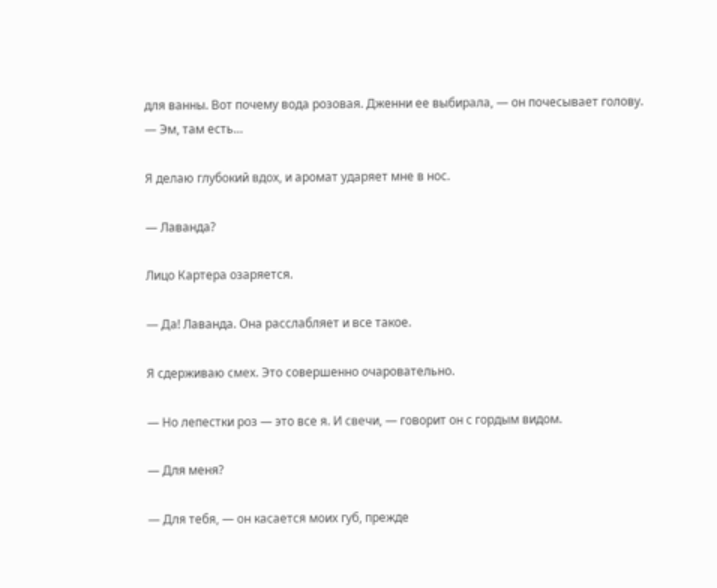для ванны. Вот почему вода розовая. Дженни ее выбирала, — он почесывает голову. — Эм, там есть…

Я делаю глубокий вдох, и аромат ударяет мне в нос.

— Лаванда?

Лицо Картера озаряется.

— Да! Лаванда. Она расслабляет и все такое.

Я сдерживаю смех. Это совершенно очаровательно.

— Но лепестки роз — это все я. И свечи, — говорит он с гордым видом.

— Для меня?

— Для тебя, — он касается моих губ, прежде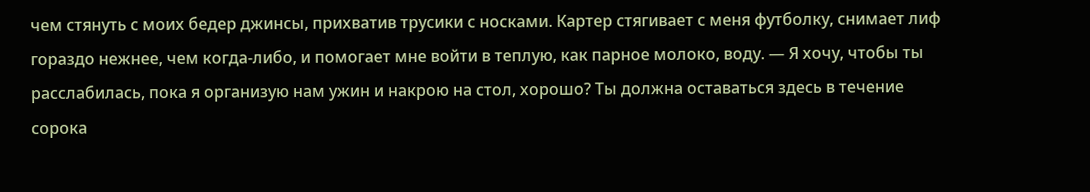чем стянуть с моих бедер джинсы, прихватив трусики с носками. Картер стягивает с меня футболку, снимает лиф гораздо нежнее, чем когда-либо, и помогает мне войти в теплую, как парное молоко, воду. — Я хочу, чтобы ты расслабилась, пока я организую нам ужин и накрою на стол, хорошо? Ты должна оставаться здесь в течение сорока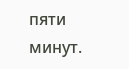пяти минут.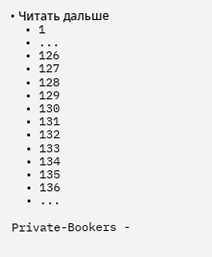• Читать дальше
  • 1
  • ...
  • 126
  • 127
  • 128
  • 129
  • 130
  • 131
  • 132
  • 133
  • 134
  • 135
  • 136
  • ...

Private-Bookers -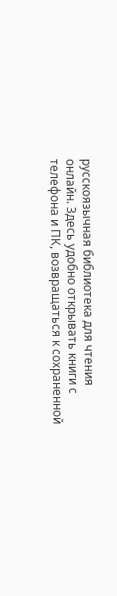русскоязычная библиотека для чтения онлайн. Здесь удобно открывать книги с телефона и ПК, возвращаться к сохраненной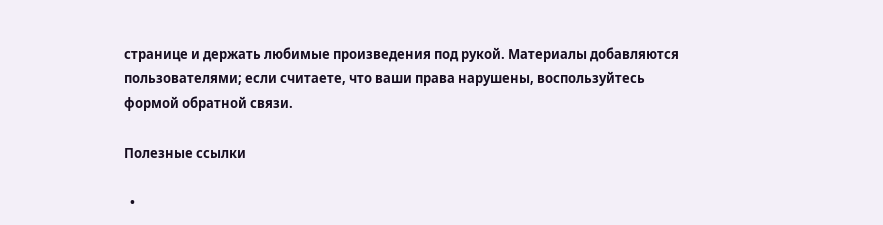странице и держать любимые произведения под рукой. Материалы добавляются пользователями; если считаете, что ваши права нарушены, воспользуйтесь формой обратной связи.

Полезные ссылки

  •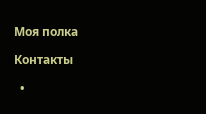Моя полка

Контакты

  •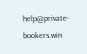help@private-bookers.win